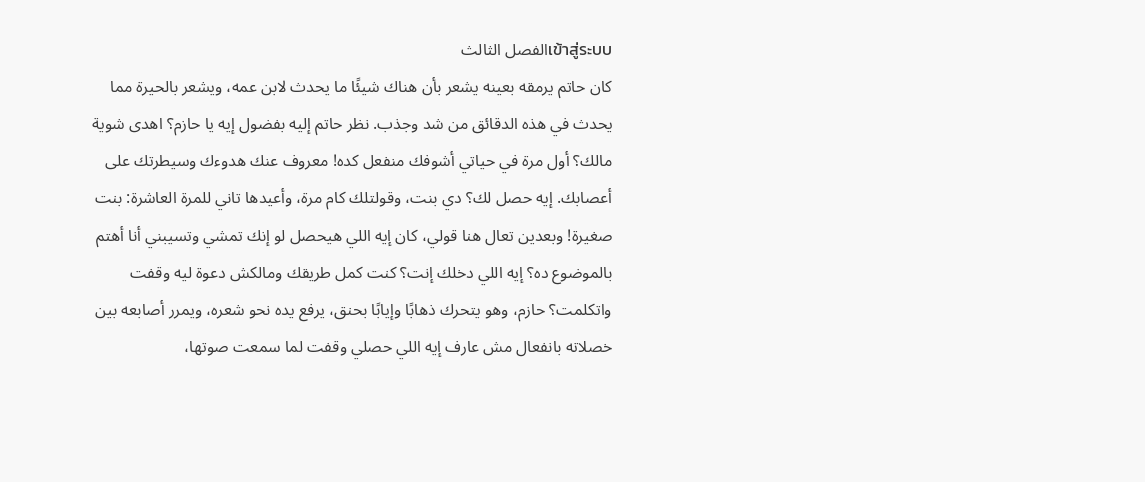เข้าสู่ระบบالفصل الثالث
كان حاتم يرمقه بعينه يشعر بأن هناك شيئًا ما يحدث لابن عمه، ويشعر بالحيرة مما يحدث في هذه الدقائق من شد وجذب. نظر حاتم إليه بفضول إيه يا حازم؟ اهدى شوية مالك؟ أول مرة في حياتي أشوفك منفعل كده! معروف عنك هدوءك وسيطرتك على أعصابك. إيه حصل لك؟ دي بنت، وقولتلك كام مرة، وأعيدها تاني للمرة العاشرة: بنت صغيرة! وبعدين تعال هنا قولي، كان إيه اللي هيحصل لو إنك تمشي وتسيبني أنا أهتم بالموضوع ده؟ إيه اللي دخلك إنت؟ كنت كمل طريقك ومالكش دعوة ليه وقفت واتكلمت؟ حازم، وهو يتحرك ذهابًا وإيابًا بحنق، يرفع يده نحو شعره، ويمرر أصابعه بين خصلاته بانفعال مش عارف إيه اللي حصلي وقفت لما سمعت صوتها،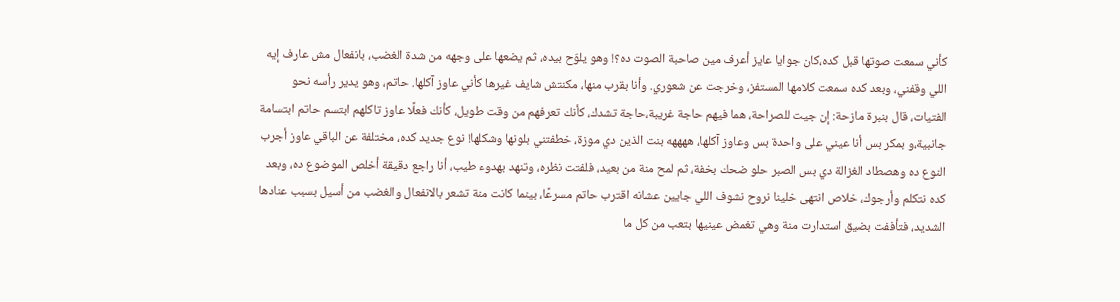كأني سمعت صوتها قبل كده،كان جوايا عايز أعرف مين صاحبة الصوت ده؟! وهو يلوّح بيده، ثم يضعها على وجهه من شدة الغضب، بانفعال مش عارف إيه اللي وقفني، وبعد كده سمعت كلامها المستفز، وخرجت عن شعوري. وأنا بقرب منها، مكنتش شايف غيرها كأني عاوز آكلها. حاتم، وهو يدير رأسه نحو الفتيات، قال بنبرة مازحة: إن جيت للصراحة، هما فيهم حاجة غريبة،حاجة تشدك، كأنك تعرفهم من وقت طويل، كأنك فعلًا عاوز تاكلهم ابتسم حاتم ابتسامة جانبية،و بمكر بس أنا عيني على واحدة بس وعاوز آكلها، ههههه بنت الذين دي موزة، خطفتني بلونها وشكلها! نوع جديد كده، مختلفة عن الباقي عاوز أجرب النوع ده وهصطاد الغزالة دي بس الصبر حلو ضحك بخفة، ثم لمح منة من بعيد، فلفتت نظره، وتنهد بهدوء طيب، أنا راجع دقيقة أخلص الموضوع ده، وبعد كده نتكلم وأرجوك، خلاص انتهى خلينا نروح نشوف اللي جايين عشانه اقترب حاتم مسرعًا، بينما كانت منة تشعر بالانفعال والغضب من أسيل بسبب عنادها الشديد، فتأففت بضيق استدارت منة وهي تغمض عينيها بتعب من كل ما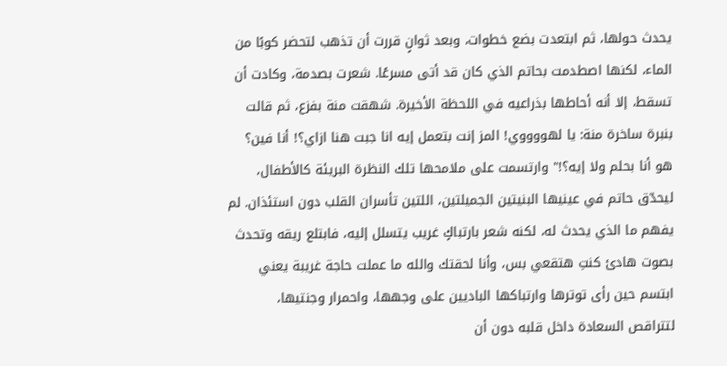يحدث حولها، ثم ابتعدت بضع خطوات، وبعد ثوانٍ قررت أن تذهب لتحضر كوبًا من الماء، لكنها اصطدمت بحاتم الذي كان قد أتى مسرعًا. شعرت بصدمة، وكادت أن تسقط، إلا أنه أحاطها بذراعيه في اللحظة الأخيرة. شهقت منة بفزع، ثم قالت بنبرة ساخرة منة: يا لهووووي! المز إنت بتعمل إيه انا جبت هنا ازاي؟! أنا فين؟ هو أنا بحلم ولا إيه؟!" وارتسمت على ملامحها تلك النظرة البريئة كالأطفال، ليحدّق حاتم في عينيها البنيتين الجميلتين، اللتين تأسران القلب دون استئذان. لم يفهم ما الذي يحدث له، لكنه شعر بارتباكٍ غريب يتسلل إليه، فابتلع ريقه وتحدث بصوت هادئ كنتِ هتقعي بس، وأنا لحقتك والله ما عملت حاجة غريبة يعني ابتسم حين رأى توترها وارتباكها الباديين على وجهها، واحمرار وجنتيها، لتتراقص السعادة داخل قلبه دون أن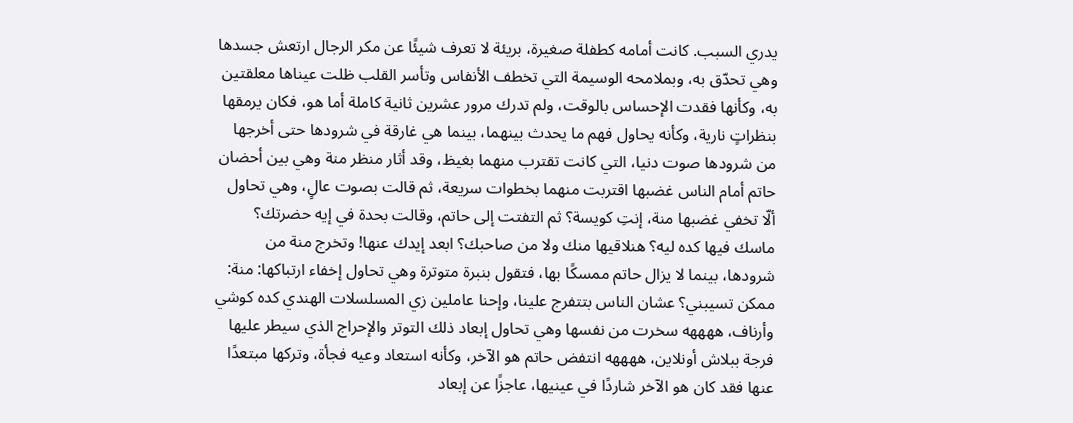يدري السبب. كانت أمامه كطفلة صغيرة، بريئة لا تعرف شيئًا عن مكر الرجال ارتعش جسدها وهي تحدّق به، وبملامحه الوسيمة التي تخطف الأنفاس وتأسر القلب ظلت عيناها معلقتين به، وكأنها فقدت الإحساس بالوقت، ولم تدرك مرور عشرين ثانية كاملة أما هو، فكان يرمقها بنظراتٍ نارية، وكأنه يحاول فهم ما يحدث بينهما، بينما هي غارقة في شرودها حتى أخرجها من شرودها صوت دنيا، التي كانت تقترب منهما بغيظ، وقد أثار منظر منة وهي بين أحضان حاتم أمام الناس غضبها اقتربت منهما بخطوات سريعة، ثم قالت بصوت عالٍ، وهي تحاول ألّا تخفي غضبها منة، إنتِ كويسة؟ ثم التفتت إلى حاتم، وقالت بحدة في إيه حضرتك؟ ماسك فيها كده ليه؟ هنلاقيها منك ولا من صاحبك؟ ابعد إيدك عنها! وتخرج منة من شرودها، بينما لا يزال حاتم ممسكًا بها، فتقول بنبرة متوترة وهي تحاول إخفاء ارتباكها: منة: ممكن تسيبني؟ عشان الناس بتتفرج علينا، وإحنا عاملين زي المسلسلات الهندي كده كوشي وأرناف، ههههه سخرت من نفسها وهي تحاول إبعاد ذلك التوتر والإحراج الذي سيطر عليها فرجة ببلاش أونلاين، ههههه انتفض حاتم هو الآخر، وكأنه استعاد وعيه فجأة، وتركها مبتعدًا عنها فقد كان هو الآخر شاردًا في عينيها، عاجزًا عن إبعاد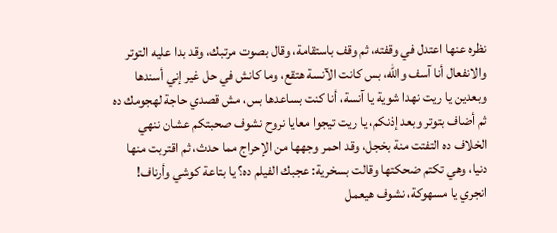نظره عنها اعتدل في وقفته، ثم وقف باستقامة، وقال بصوت مرتبك، وقد بدا عليه التوتر والانفعال أنا آسف والله، بس كانت الآنسة هتقع، وما كانش في حل غير إني أسندها وبعدين يا ريت نهدا شوية يا آنسة، أنا كنت بساعدها بس، مش قصدي حاجة لهجومك ده ثم أضاف بتوتر وبعد إذنكم، يا ريت تيجوا معايا نروح نشوف صحبتكم عشان ننهي الخلاف ده التفتت منة بخجل، وقد احمر وجهها من الإحراج مما حدث، ثم اقتربت منها دنيا، وهي تكتم ضحكتها وقالت بسخرية: عجبك الفيلم ده؟ يا بتاعة كوشي وأرناف! انجري يا مسهوكة، نشوف هيعمل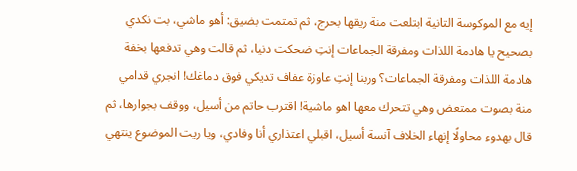إيه مع الموكوسة التانية ابتلعت منة ريقها بحرج، ثم تمتمت بضيق: أهو ماشي، بت نكدي بصحيح يا هادمة اللذات ومفرقة الجماعات إنتِ ضحكت دنيا، ثم قالت وهي تدفعها بخفة هادمة اللذات ومفرقة الجماعات؟ وربنا إنتِ عاوزة عفاف تديكي فوق دماغك! انجري قدامي منة بصوت ممتعض وهي تتحرك معها اهو ماشية! اقترب حاتم من أسيل، ووقف بجوارها، ثم قال بهدوء محاولًا إنهاء الخلاف آنسة أسيل، اقبلي اعتذاري أنا وفادي، ويا ريت الموضوع ينتهي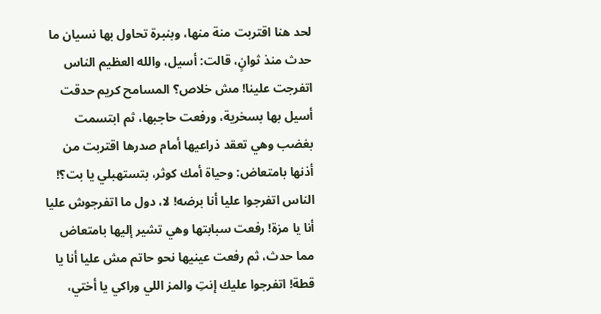لحد هنا اقتربت منة منها، وبنبرة تحاول بها نسيان ما حدث منذ ثوانٍ، قالت: أسيل، والله العظيم الناس اتفرجت علينا! مش خلاص؟ المسامح كريم حدقت أسيل بها بسخرية، ورفعت حاجبها، ثم ابتسمت بغضب وهي تعقد ذراعيها أمام صدرها اقتربت من أذنها بامتعاض: وحياة أمك كوثر، بتستهبلي يا بت؟! الناس اتفرجوا عليا أنا برضه! لا، دول ما اتفرجوش عليا أنا يا مزة! رفعت سبابتها وهي تشير إليها بامتعاض مما حدث، ثم رفعت عينيها نحو حاتم مش عليا أنا يا قطة! اتفرجوا عليك إنتِ والمز اللي وراكي يا أختي،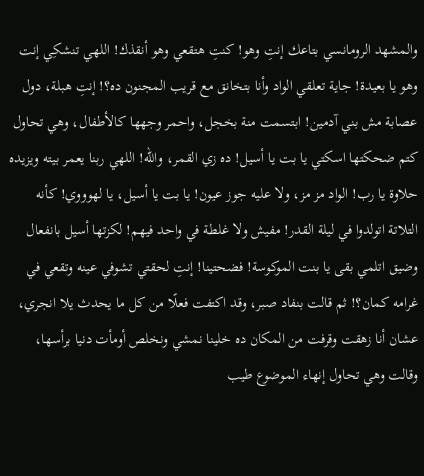والمشهد الرومانسي بتاعك إنتِ وهو! كنتِ هتقعي وهو أنقذك! اللهي تنشكِي إنت وهو يا بعيدة! جاية تعلقي الواد وأنا بتخانق مع قريب المجنون ده؟! إنتِ هبلة، دول عصابة مش بني آدمين! ابتسمت منة بخجل، واحمر وجهها كالأطفال، وهي تحاول كتم ضحكتها اسكتي يا بت يا أسيل! ده زي القمر، والله! اللهي ربنا يعمر بيته ويزيده حلاوة يا رب! الواد مز مز، ولا عليه جوز عيون! يا بت يا أسيل، يا لهوووي! كأنه التلاتة اتولدوا في ليلة القدر! مفيش ولا غلطة في واحد فيهم! لكزتها أسيل بانفعال وضيق اتلمي بقى يا بنت الموكوسة! فضحتينا! إنتِ لحقتي تشوفي عينه وتقعي في غرامه كمان؟! ثم قالت بنفاد صبر، وقد اكتفت فعلًا من كل ما يحدث يلا انجري، عشان أنا زهقت وقرفت من المكان ده خلينا نمشي ونخلص أومأت دنيا برأسها، وقالت وهي تحاول إنهاء الموضوع طيب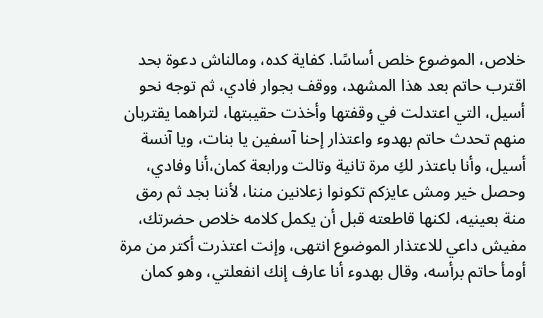خلاص، الموضوع خلص أساسًا. كفاية كده، ومالناش دعوة بحد اقترب حاتم بعد هذا المشهد، ووقف بجوار فادي، ثم توجه نحو أسيل، التي اعتدلت في وقفتها وأخذت حقيبتها، لتراهما يقتربان منهم تحدث حاتم بهدوء واعتذار إحنا آسفين يا بنات، ويا آنسة أسيل، وأنا باعتذر لكِ مرة تانية وتالت ورابعة كمان،أنا وفادي، وحصل خير ومش عايزكم تكونوا زعلانين مننا، لأننا بجد ثم رمق منة بعينيه، لكنها قاطعته قبل أن يكمل كلامه خلاص حضرتك، مفيش داعي للاعتذار الموضوع انتهى، وإنت اعتذرت أكتر من مرة أومأ حاتم برأسه، وقال بهدوء أنا عارف إنك انفعلتي، وهو كمان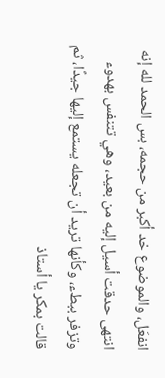انفعَل، والموضوع خد أكبر من حجمه، بس الحمد لله إنه انتهى حدقت أسيل إليه من بعيد، وهي تتنفس بهدوء وتزفر ببطء، وكأنها تريد أن تجعله يستمع إليها جيدًا، ثم قالت بمكر يا أستاذ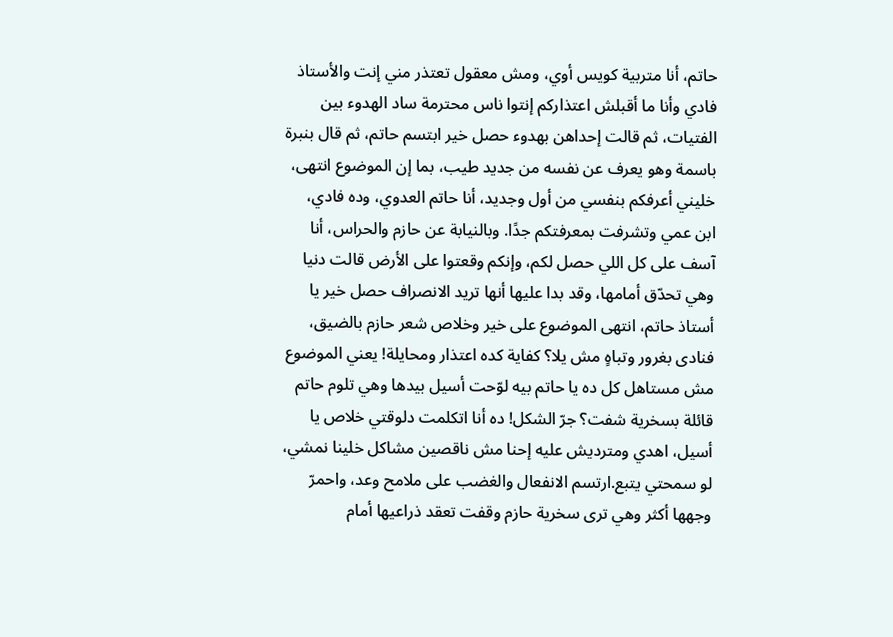حاتم، أنا متربية كويس أوي، ومش معقول تعتذر مني إنت والأستاذ فادي وأنا ما أقبلش اعتذاركم إنتوا ناس محترمة ساد الهدوء بين الفتيات، ثم قالت إحداهن بهدوء حصل خير ابتسم حاتم، ثم قال بنبرة باسمة وهو يعرف عن نفسه من جديد طيب، بما إن الموضوع انتهى، خليني أعرفكم بنفسي من أول وجديد، أنا حاتم العدوي، وده فادي، ابن عمي وتشرفت بمعرفتكم جدًا. وبالنيابة عن حازم والحراس، أنا آسف على كل اللي حصل لكم، وإنكم وقعتوا على الأرض قالت دنيا وهي تحدّق أمامها، وقد بدا عليها أنها تريد الانصراف حصل خير يا أستاذ حاتم، انتهى الموضوع على خير وخلاص شعر حازم بالضيق، فنادى بغرور وتباهٍ مش يلا؟ كفاية كده اعتذار ومحايلة! يعني الموضوع مش مستاهل كل ده يا حاتم بيه لوّحت أسيل بيدها وهي تلوم حاتم قائلة بسخرية شفت؟ جرّ الشكل! ده أنا اتكلمت دلوقتي خلاص يا أسيل، اهدي ومترديش عليه إحنا مش ناقصين مشاكل خلينا نمشي، لو سمحتي يتبع.ارتسم الانفعال والغضب على ملامح وعد، واحمرّ وجهها أكثر وهي ترى سخرية حازم وقفت تعقد ذراعيها أمام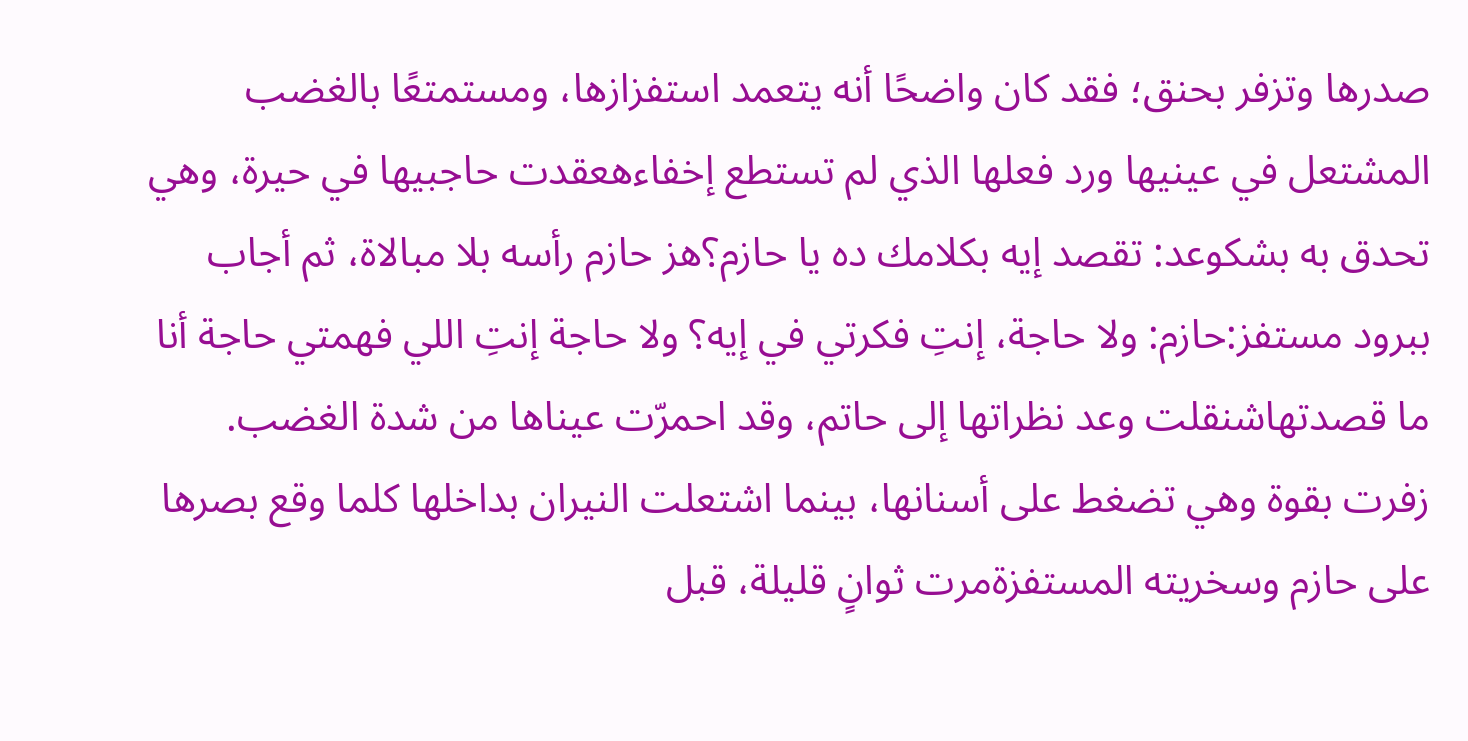صدرها وتزفر بحنق؛ فقد كان واضحًا أنه يتعمد استفزازها، ومستمتعًا بالغضب المشتعل في عينيها ورد فعلها الذي لم تستطع إخفاءهعقدت حاجبيها في حيرة، وهي تحدق به بشكوعد: تقصد إيه بكلامك ده يا حازم؟هز حازم رأسه بلا مبالاة، ثم أجاب ببرود مستفز:حازم: ولا حاجة، إنتِ فكرتي في إيه؟ ولا حاجة إنتِ اللي فهمتي حاجة أنا ما قصدتهاشنقلت وعد نظراتها إلى حاتم، وقد احمرّت عيناها من شدة الغضب. زفرت بقوة وهي تضغط على أسنانها، بينما اشتعلت النيران بداخلها كلما وقع بصرها على حازم وسخريته المستفزةمرت ثوانٍ قليلة، قبل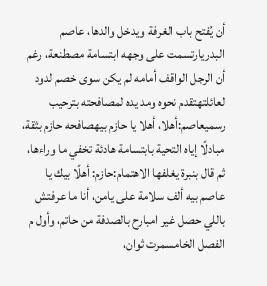أن يُفتح باب الغرفة ويدخل والدها، عاصم البدريارتسمت على وجهه ابتسامة مصطنعة، رغم أن الرجل الواقف أمامه لم يكن سوى خصم لدود لعائلتهتقدم نحوه ومد يده لمصافحته بترحيب رسميعاصم:أهلا، أهلا يا حازم بيهصافحه حازم بثقة، مبادلًا إياه التحية بابتسامة هادئة تخفي ما وراءها، ثم قال بنبرة يغلفها الاهتمام:حازم: أهلًا بيك يا عاصم بيه ألف سلامة على يامن، أنا ما عرفتش باللي حصل غير امبارح بالصدفة من حاتم، وأول م
الفصل الخامسمرت ثوان،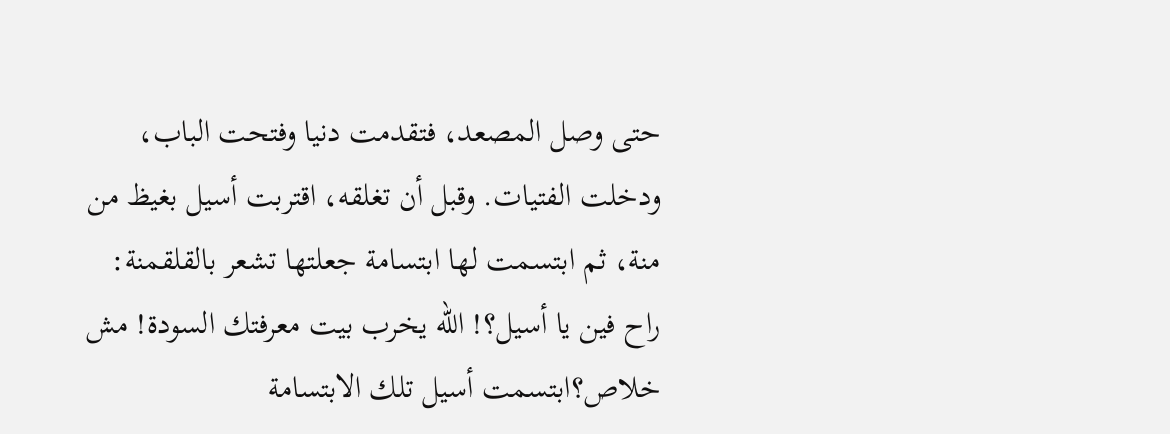حتى وصل المصعد، فتقدمت دنيا وفتحت الباب، ودخلت الفتيات. وقبل أن تغلقه، اقتربت أسيل بغيظ من منة، ثم ابتسمت لها ابتسامة جعلتها تشعر بالقلقمنة: راح فين يا أسيل؟! الله يخرب بيت معرفتك السودة! مش خلاص؟ابتسمت أسيل تلك الابتسامة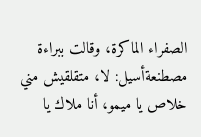الصفراء الماكرة، وقالت ببراءة مصطنعةأسيل: لا، متقلقيش مني خلاص يا ميمو، أنا ملاك يا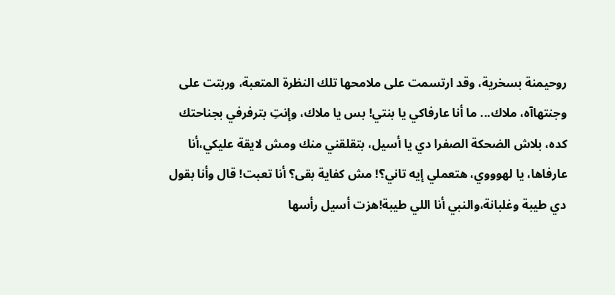روحيمنة بسخرية، وقد ارتسمت على ملامحها تلك النظرة المتعبة، وربتت على وجنتهاآه، ملاك... ما أنا عارفاكي يا بنتي! بس يا ملاك، وإنتِ بترفرفي بجناحتك كده، بلاش الضحكة الصفرا دي يا أسيل، بتقلقني منك ومش لايقة عليكي،أنا عارفاها، يا لهوووي، هتعملي إيه تاني؟! مش كفاية بقى؟ أنا تعبت! قال وأنا بقول دي طيبة وغلبانة،والنبي أنا اللي طيبة!هزت أسيل رأسها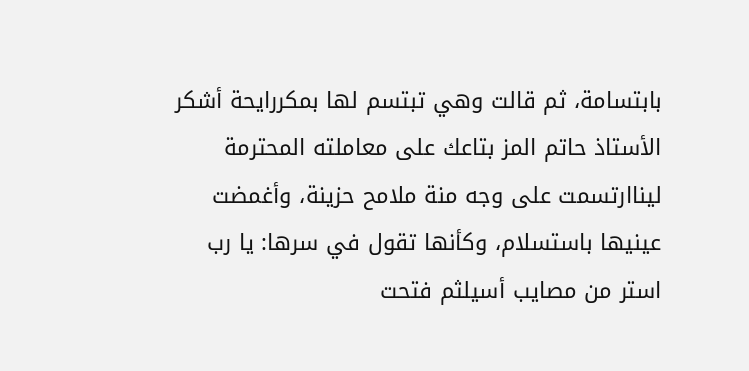بابتسامة، ثم قالت وهي تبتسم لها بمكررايحة أشكر الأستاذ حاتم المز بتاعك على معاملته المحترمة ليناارتسمت على وجه منة ملامح حزينة، وأغمضت عينيها باستسلام، وكأنها تقول في سرها: يا رب استر من مصايب أسيلثم فتحت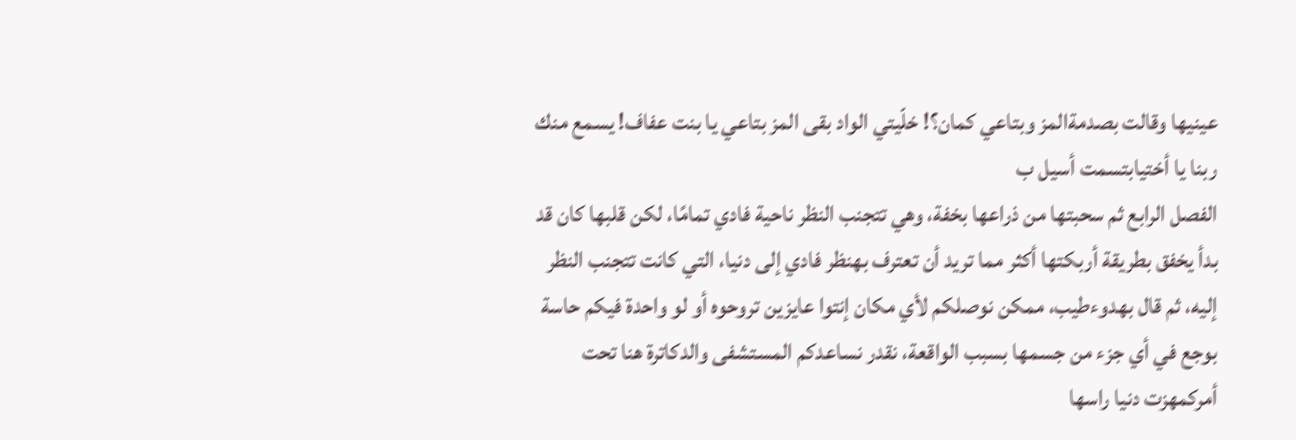عينيها وقالت بصدمةالمز وبتاعي كمان؟! خلّيتي الواد بقى المز بتاعي يا بنت عفاف! يسمع منك ربنا يا أختيابتسمت أسيل ب
الفصل الرابع ثم سحبتها من ذراعها بخفة، وهي تتجنب النظر ناحية فادي تمامًا، لكن قلبها كان قد بدأ يخفق بطريقة أربكتها أكثر مما تريد أن تعترف بهنظر فادي إلى دنيا، التي كانت تتجنب النظر إليه، ثم قال بهدوءطيب، ممكن نوصلكم لأي مكان إنتوا عايزين تروحوه أو لو واحدة فيكم حاسة بوجع في أي جزء من جسمها بسبب الواقعة، نقدر نساعدكم المستشفى والدكاترة هنا تحت أمركمهزت دنيا راسها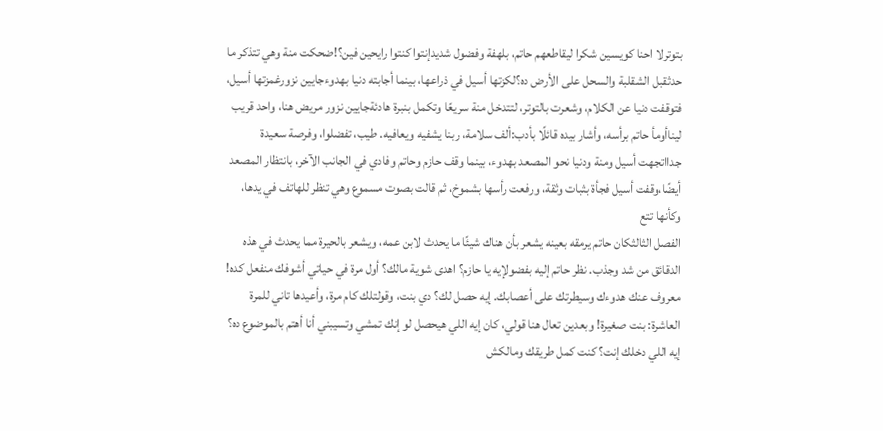بتوترلا احنا كويسين شكرا ليقاطعهم حاتم، بلهفة وفضول شديدإنتوا كنتوا رايحين فين؟!ضحكت منة وهي تتذكر ما حدثقبل الشقلبة والسحل على الأرض ده؟لكزتها أسيل في ذراعها، بينما أجابته دنيا بهدوءجايين نزورغمزتها أسيل، فتوقفت دنيا عن الكلام، وشعرت بالتوتر، لتتدخل منة سريعًا وتكمل بنبرة هادئةجايين نزور مريض هنا، واحد قريب ليناأومأ حاتم برأسه، وأشار بيده قائلًا بأدب:ألف سلامة، ربنا يشفيه ويعافيه. طيب، تفضلوا، وفرصة سعيدة جدااتجهت أسيل ومنة ودنيا نحو المصعد بهدوء، بينما وقف حازم وحاتم وفادي في الجانب الآخر، بانتظار المصعد أيضًا،وقفت أسيل فجأة بثبات وثقة، ورفعت رأسها بشموخ، ثم قالت بصوت مسموع وهي تنظر للهاتف في يدها، وكأنها تتع
الفصل الثالثكان حاتم يرمقه بعينه يشعر بأن هناك شيئًا ما يحدث لابن عمه، ويشعر بالحيرة مما يحدث في هذه الدقائق من شد وجذب. نظر حاتم إليه بفضولإيه يا حازم؟ اهدى شوية مالك؟ أول مرة في حياتي أشوفك منفعل كده! معروف عنك هدوءك وسيطرتك على أعصابك. إيه حصل لك؟ دي بنت، وقولتلك كام مرة، وأعيدها تاني للمرة العاشرة: بنت صغيرة! وبعدين تعال هنا قولي، كان إيه اللي هيحصل لو إنك تمشي وتسيبني أنا أهتم بالموضوع ده؟ إيه اللي دخلك إنت؟ كنت كمل طريقك ومالكش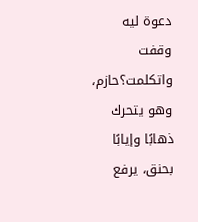دعوة ليه وقفت واتكلمت؟حازم، وهو يتحرك ذهابًا وإيابًا بحنق، يرفع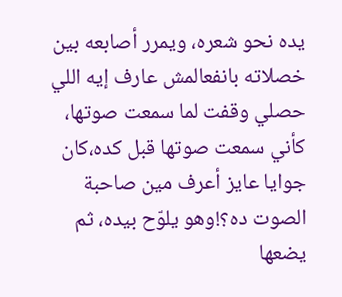يده نحو شعره، ويمرر أصابعه بين خصلاته بانفعالمش عارف إيه اللي حصلي وقفت لما سمعت صوتها، كأني سمعت صوتها قبل كده،كان جوايا عايز أعرف مين صاحبة الصوت ده؟!وهو يلوّح بيده، ثم يضعها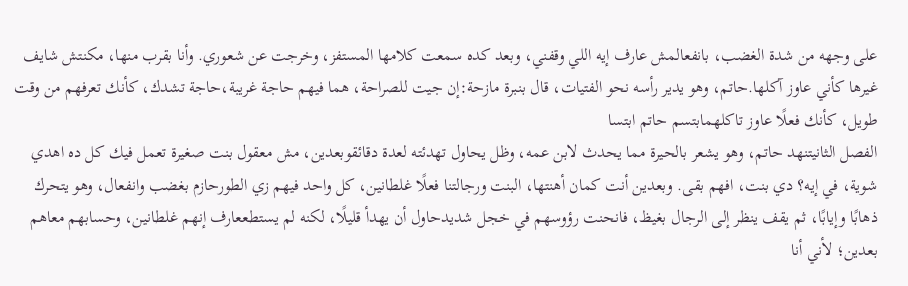على وجهه من شدة الغضب، بانفعالمش عارف إيه اللي وقفني، وبعد كده سمعت كلامها المستفز، وخرجت عن شعوري. وأنا بقرب منها، مكنتش شايف غيرها كأني عاوز آكلها.حاتم، وهو يدير رأسه نحو الفتيات، قال بنبرة مازحة:إن جيت للصراحة، هما فيهم حاجة غريبة،حاجة تشدك، كأنك تعرفهم من وقت طويل، كأنك فعلًا عاوز تاكلهمابتسم حاتم ابتسا
الفصل الثانيتنهد حاتم، وهو يشعر بالحيرة مما يحدث لابن عمه، وظل يحاول تهدئته لعدة دقائقوبعدين، مش معقول بنت صغيرة تعمل فيك كل ده اهدي شوية، في إيه؟ دي بنت، افهم بقى. وبعدين أنت كمان أهنتها، البنت ورجالتنا فعلًا غلطانين، كل واحد فيهم زي الطورحازم بغضب وانفعال، وهو يتحرك ذهابًا وإيابًا، ثم يقف ينظر إلى الرجال بغيظ، فانحنت رؤوسهم في خجل شديدحاول أن يهدأ قليلًا، لكنه لم يستطععارف إنهم غلطانين، وحسابهم معاهم بعدين؛ لأني أنا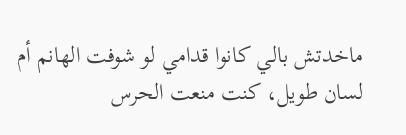ماخدتش بالي كانوا قدامي لو شوفت الهانم أم لسان طويل، كنت منعت الحرس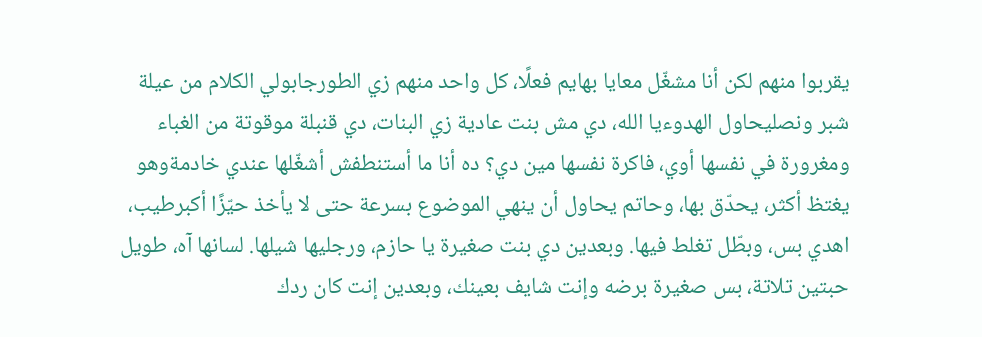يقربوا منهم لكن أنا مشغّل معايا بهايم فعلًا، كل واحد منهم زي الطورجابولي الكلام من عيلة شبر ونصليحاول الهدوءيا الله، دي مش بنت عادية زي البنات، دي قنبلة موقوتة من الغباء ومغرورة في نفسها أوي، فاكرة نفسها مين دي؟ ده أنا ما أستنطفش أشغّلها عندي خادمةوهو يغتظ أكثر، يحدّق بها، وحاتم يحاول أن ينهي الموضوع بسرعة حتى لا يأخذ حيّزًا أكبرطيب، اهدي بس، وبطّل تغلط فيها. وبعدين دي بنت صغيرة يا حازم، ورجليها شيلها. لسانها آه، طويل حبتين تلاتة، بس صغيرة برضه وإنت شايف بعينك، وبعدين إنت كان ردك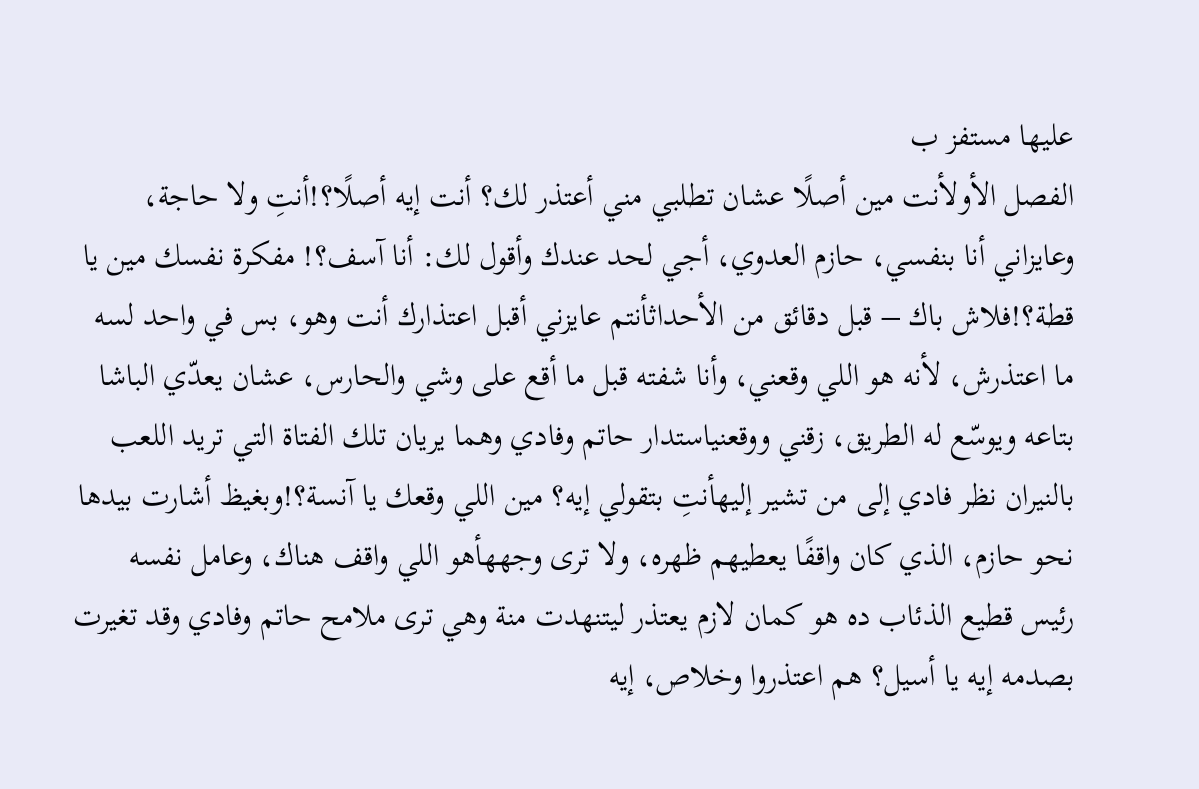عليها مستفز ب
الفصل الأولأنت مين أصلًا عشان تطلبي مني أعتذر لك؟ أنت إيه أصلًا؟!أنتِ ولا حاجة، وعايزاني أنا بنفسي، حازم العدوي، أجي لحد عندك وأقول لك: أنا آسف؟! مفكرة نفسك مين يا قطة؟!فلاش باك – قبل دقائق من الأحداثأنتم عايزني أقبل اعتذارك أنت وهو، بس في واحد لسه ما اعتذرش، لأنه هو اللي وقعني، وأنا شفته قبل ما أقع على وشي والحارس، عشان يعدّي الباشا بتاعه ويوسّع له الطريق، زقني ووقعنياستدار حاتم وفادي وهما يريان تلك الفتاة التي تريد اللعب بالنيران نظر فادي إلى من تشير إليهأنتِ بتقولي إيه؟ مين اللي وقعك يا آنسة؟!وبغيظ أشارت بيدها نحو حازم، الذي كان واقفًا يعطيهم ظهره، ولا ترى وجههأهو اللي واقف هناك، وعامل نفسه رئيس قطيع الذئاب ده هو كمان لازم يعتذر ليتنهدت منة وهي ترى ملامح حاتم وفادي وقد تغيرت بصدمه إيه يا أسيل؟ هم اعتذروا وخلاص، إيه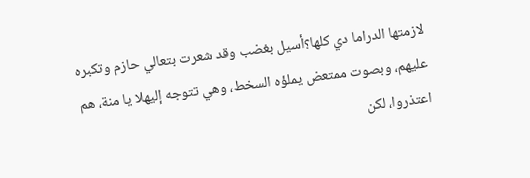لازمتها الدراما دي كلها؟أسيل بغضب وقد شعرت بتعالي حازم وتكبره عليهم، وبصوت ممتعض يملؤه السخط، وهي تتوجه إليهلا يا منة، هم اعتذروا، لكن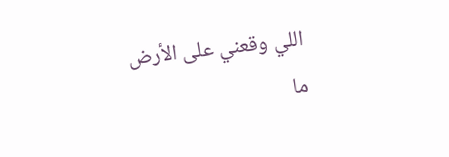اللي وقعني على الأرض ما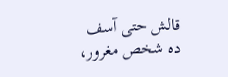قالش حتى آسف ده شخص مغرور،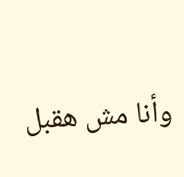وأنا مش هقبل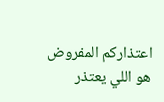اعتذاركم المفروض هو اللي يعتذر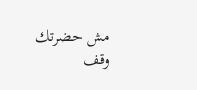مش حضرتك وقف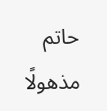حاتم مذهولًا